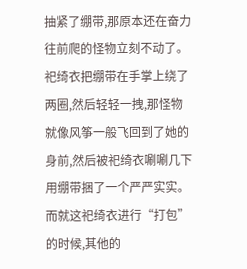抽紧了绷带,那原本还在奋力往前爬的怪物立刻不动了。
祀绮衣把绷带在手掌上绕了两圈,然后轻轻一拽,那怪物就像风筝一般飞回到了她的身前,然后被祀绮衣唰唰几下用绷带捆了一个严严实实。
而就这祀绮衣进行“打包”的时候,其他的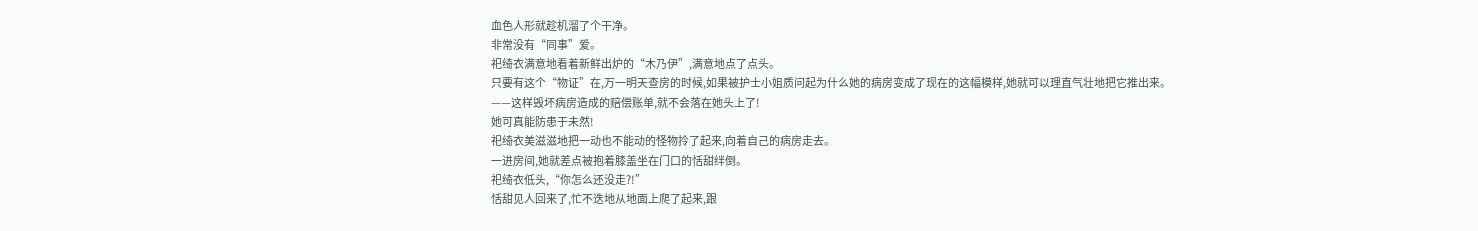血色人形就趁机溜了个干净。
非常没有“同事”爱。
祀绮衣满意地看着新鲜出炉的“木乃伊”,满意地点了点头。
只要有这个“物证”在,万一明天查房的时候,如果被护士小姐质问起为什么她的病房变成了现在的这幅模样,她就可以理直气壮地把它推出来。
——这样毁坏病房造成的赔偿账单,就不会落在她头上了!
她可真能防患于未然!
祀绮衣美滋滋地把一动也不能动的怪物拎了起来,向着自己的病房走去。
一进房间,她就差点被抱着膝盖坐在门口的恬甜绊倒。
祀绮衣低头,“你怎么还没走?!”
恬甜见人回来了,忙不迭地从地面上爬了起来,跟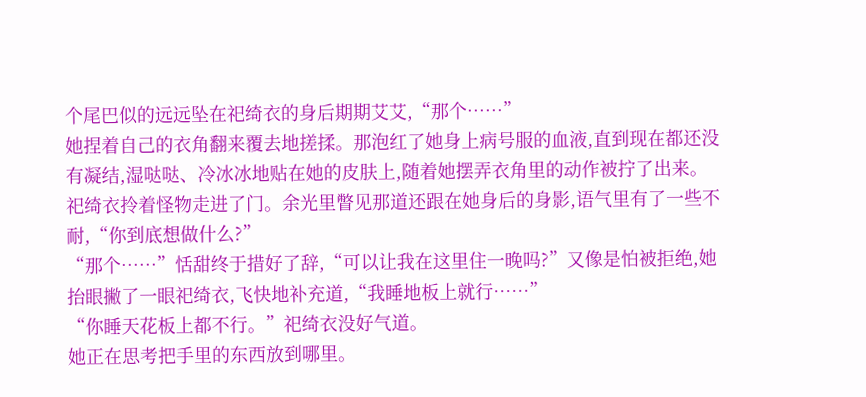个尾巴似的远远坠在祀绮衣的身后期期艾艾,“那个……”
她捏着自己的衣角翻来覆去地搓揉。那泡红了她身上病号服的血液,直到现在都还没有凝结,湿哒哒、冷冰冰地贴在她的皮肤上,随着她摆弄衣角里的动作被拧了出来。
祀绮衣拎着怪物走进了门。余光里瞥见那道还跟在她身后的身影,语气里有了一些不耐,“你到底想做什么?”
“那个……”恬甜终于措好了辞,“可以让我在这里住一晚吗?”又像是怕被拒绝,她抬眼撇了一眼祀绮衣,飞快地补充道,“我睡地板上就行……”
“你睡天花板上都不行。”祀绮衣没好气道。
她正在思考把手里的东西放到哪里。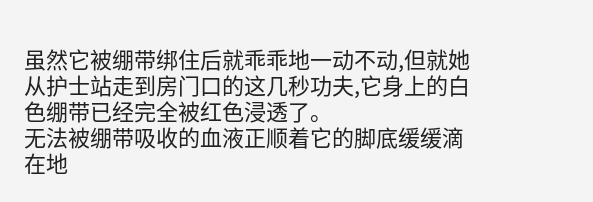虽然它被绷带绑住后就乖乖地一动不动,但就她从护士站走到房门口的这几秒功夫,它身上的白色绷带已经完全被红色浸透了。
无法被绷带吸收的血液正顺着它的脚底缓缓滴在地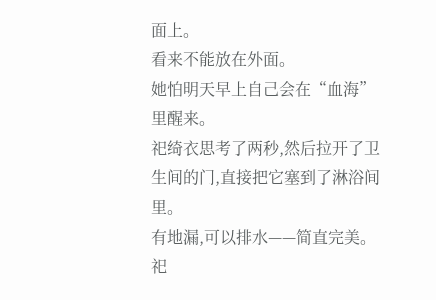面上。
看来不能放在外面。
她怕明天早上自己会在“血海”里醒来。
祀绮衣思考了两秒,然后拉开了卫生间的门,直接把它塞到了淋浴间里。
有地漏,可以排水——简直完美。
祀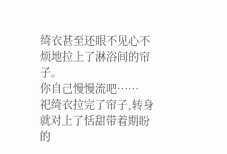绮衣甚至还眼不见心不烦地拉上了淋浴间的帘子。
你自己慢慢流吧……
祀绮衣拉完了帘子,转身就对上了恬甜带着期盼的